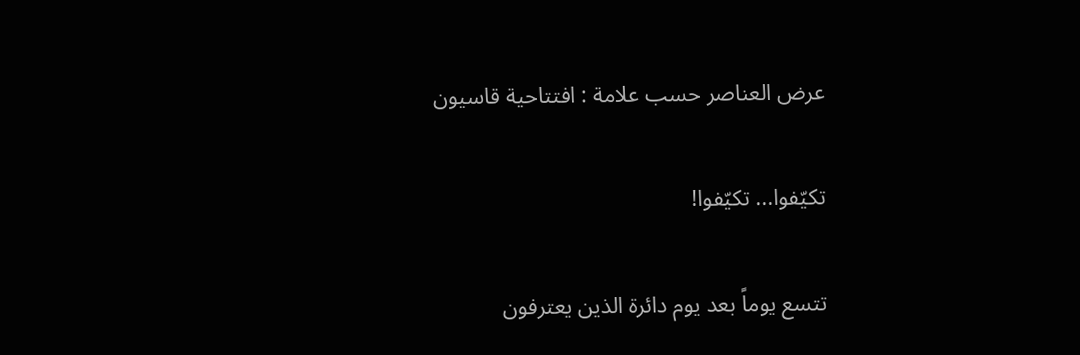عرض العناصر حسب علامة : افتتاحية قاسيون

تكيّفوا... تكيّفوا!

تتسع يوماً بعد يوم دائرة الذين يعترفون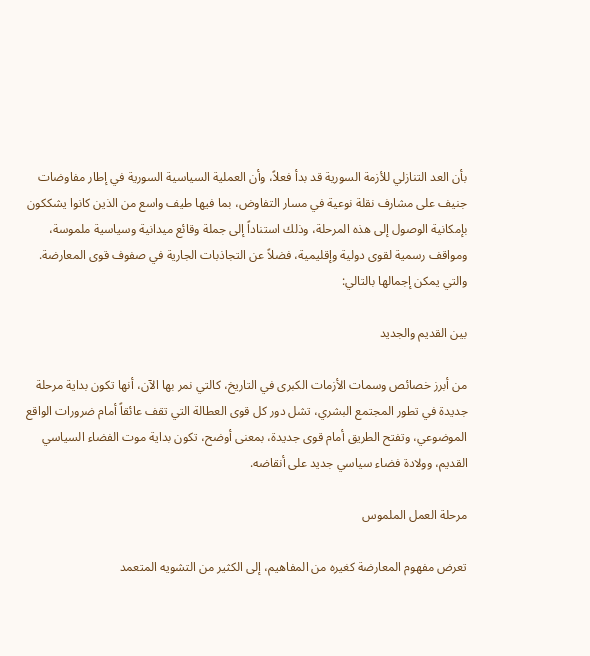بأن العد التنازلي للأزمة السورية قد بدأ فعلاً، وأن العملية السياسية السورية في إطار مفاوضات جنيف على مشارف نقلة نوعية في مسار التفاوض، بما فيها طيف واسع من الذين كانوا يشككون بإمكانية الوصول إلى هذه المرحلة، وذلك استناداً إلى جملة وقائع ميدانية وسياسية ملموسة، ومواقف رسمية لقوى دولية وإقليمية، فضلاً عن التجاذبات الجارية في صفوف قوى المعارضة. والتي يمكن إجمالها بالتالي:

بين القديم والجديد

من أبرز خصائص وسمات الأزمات الكبرى في التاريخ، كالتي نمر بها الآن، أنها تكون بداية مرحلة جديدة في تطور المجتمع البشري، تشل دور كل قوى العطالة التي تقف عائقاً أمام ضرورات الواقع الموضوعي، وتفتح الطريق أمام قوى جديدة، بمعنى أوضح، تكون بداية موت الفضاء السياسي القديم، وولادة فضاء سياسي جديد على أنقاضه.

مرحلة العمل الملموس

تعرض مفهوم المعارضة كغيره من المفاهيم، إلى الكثير من التشويه المتعمد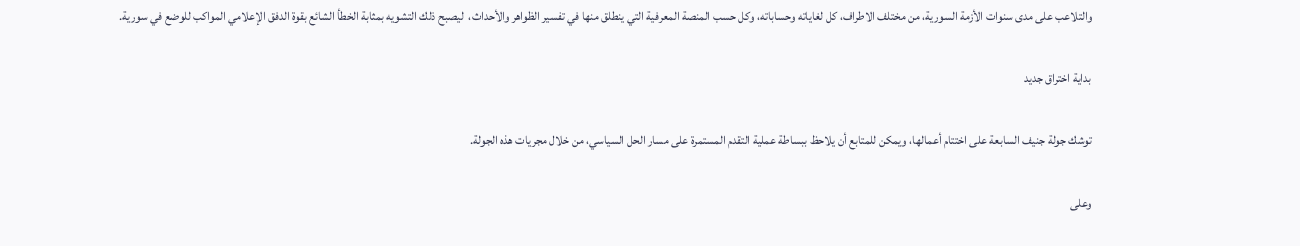والتلاعب على مدى سنوات الأزمة السورية، من مختلف الاطراف، كل لغاياته وحساباته، وكل حسب المنصة المعرفية التي ينطلق منها في تفسير الظواهر والأحداث،  ليصبح ذلك التشويه بمثابة الخطأ الشائع بقوة الدفق الإعلامي المواكب للوضع في سورية.

بداية اختراق جديد

توشك جولة جنيف السابعة على اختتام أعمالها، ويمكن للمتابع أن يلاحظ ببساطة عملية التقدم المستمرة على مسار الحل السياسي، من خلال مجريات هذه الجولة.

وعلى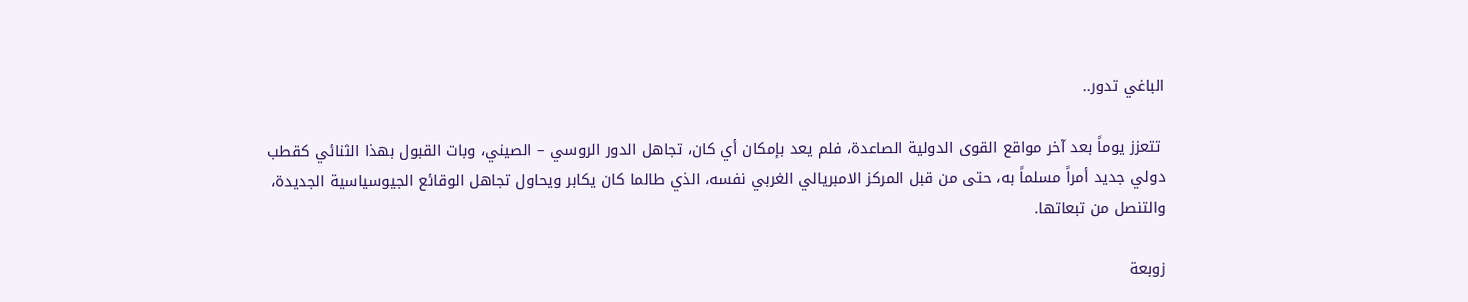الباغي تدور..

 تتعزز يوماً بعد آخر مواقع القوى الدولية الصاعدة، فلم يعد بإمكان أي كان، تجاهل الدور الروسي – الصيني، وبات القبول بهذا الثنائي كقطب دولي جديد أمراً مسلماً به، حتى من قبل المركز الامبريالي الغربي نفسه، الذي طالما كان يكابر ويحاول تجاهل الوقائع الجيوسياسية الجديدة، والتنصل من تبعاتها.

زوبعة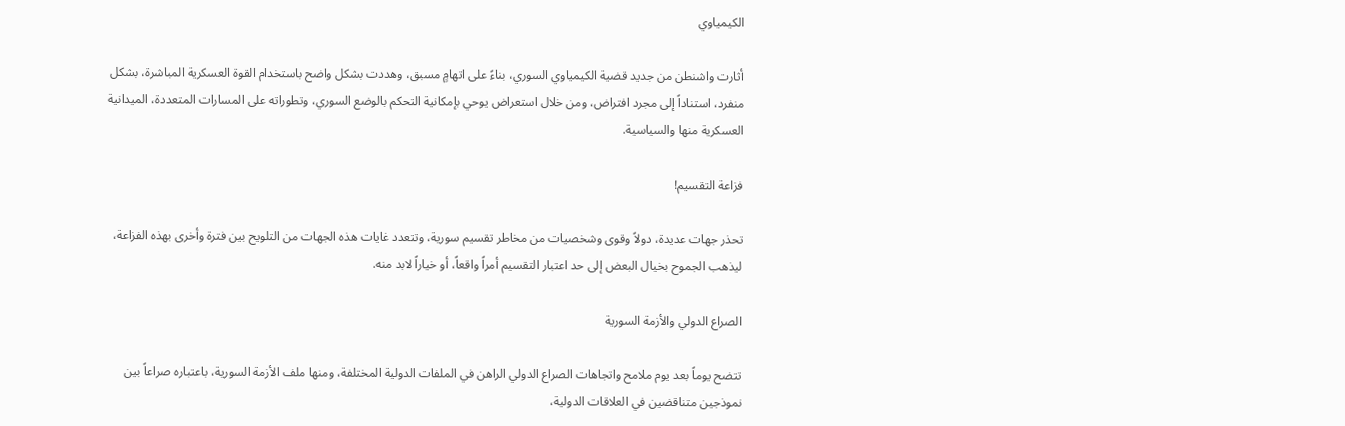الكيمياوي

أثارت واشنطن من جديد قضية الكيمياوي السوري، بناءً على اتهامٍ مسبق، وهددت بشكل واضح باستخدام القوة العسكرية المباشرة، بشكل منفرد، استناداً إلى مجرد افتراض، ومن خلال استعراض يوحي بإمكانية التحكم بالوضع السوري، وتطوراته على المسارات المتعددة، الميدانية العسكرية منها والسياسية.

فزاعة التقسيم!

تحذر جهات عديدة، دولاً وقوى وشخصيات من مخاطر تقسيم سورية، وتتعدد غايات هذه الجهات من التلويح بين فترة وأخرى بهذه الفزاعة، ليذهب الجموح بخيال البعض إلى حد اعتبار التقسيم أمراً واقعاً، أو خياراً لابد منه.

الصراع الدولي والأزمة السورية

تتضح يوماً بعد يوم ملامح واتجاهات الصراع الدولي الراهن في الملفات الدولية المختلفة، ومنها ملف الأزمة السورية، باعتباره صراعاً بين نموذجين متناقضين في العلاقات الدولية،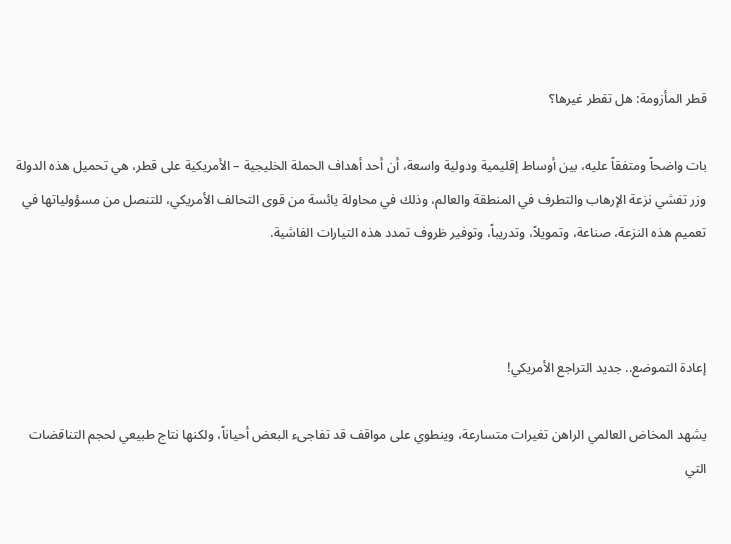قطر المأزومة: هل تقطر غيرها؟

بات واضحاً ومتفقاً عليه، بين أوساط إقليمية ودولية واسعة، أن أحد أهداف الحملة الخليجية – الأمريكية على قطر، هي تحميل هذه الدولة وزر تفشي نزعة الإرهاب والتطرف في المنطقة والعالم، وذلك في محاولة يائسة من قوى التحالف الأمريكي، للتنصل من مسؤولياتها في تعميم هذه النزعة، صناعة، وتمويلاً، وتدريباً، وتوفير ظروف تمدد هذه التيارات الفاشية.



إعادة التموضع.. جديد التراجع الأمريكي!

يشهد المخاض العالمي الراهن تغيرات متسارعة، وينطوي على مواقف قد تفاجىء البعض أحياناً، ولكنها نتاج طبيعي لحجم التناقضات التي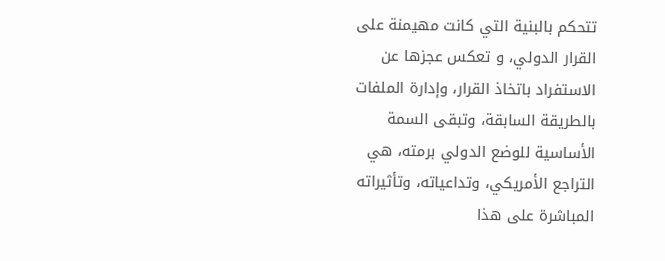تتحكم بالبنية التي كانت مهيمنة على القرار الدولي، و تعكس عجزها عن الاستفراد باتخاذ القرار، وإدارة الملفات بالطريقة السابقة، وتبقى السمة الأساسية للوضع الدولي برمته، هي التراجع الأمريكي، وتداعياته، وتأثيراته المباشرة على هذا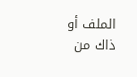الملف أو ذاك من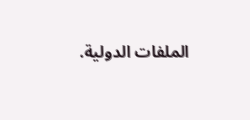الملفات الدولية.